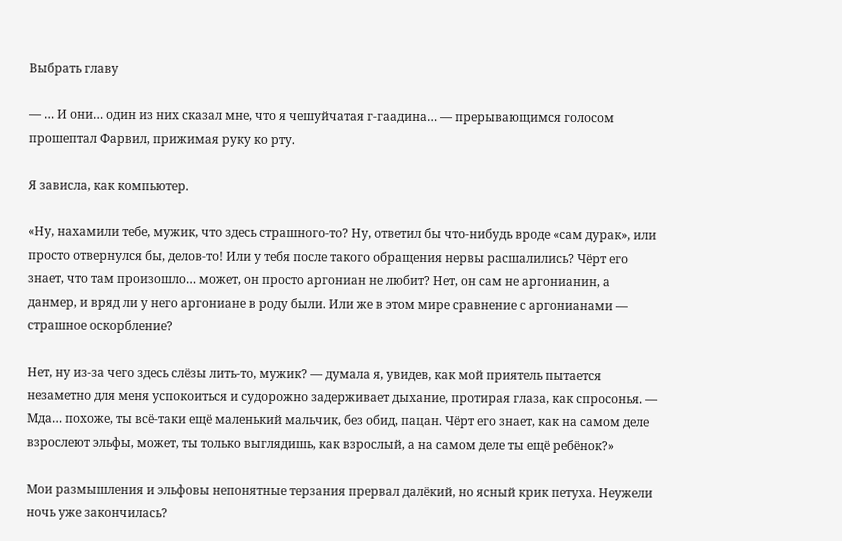Выбрать главу

— … И они… один из них сказал мне, что я чешуйчатая г-гаадина… — прерывающимся голосом прошептал Фарвил, прижимая руку ко рту.

Я зависла, как компьютер.

«Ну, нахамили тебе, мужик, что здесь страшного-то? Ну, ответил бы что-нибудь вроде «сам дурак», или просто отвернулся бы, делов-то! Или у тебя после такого обращения нервы расшалились? Чёрт его знает, что там произошло… может, он просто аргониан не любит? Нет, он сам не аргонианин, а данмер, и вряд ли у него аргониане в роду были. Или же в этом мире сравнение с аргонианами — страшное оскорбление?

Нет, ну из-за чего здесь слёзы лить-то, мужик? — думала я, увидев, как мой приятель пытается незаметно для меня успокоиться и судорожно задерживает дыхание, протирая глаза, как спросонья. — Мда… похоже, ты всё-таки ещё маленький мальчик, без обид, пацан. Чёрт его знает, как на самом деле взрослеют эльфы, может, ты только выглядишь, как взрослый, а на самом деле ты ещё ребёнок?»

Мои размышления и эльфовы непонятные терзания прервал далёкий, но ясный крик петуха. Неужели ночь уже закончилась?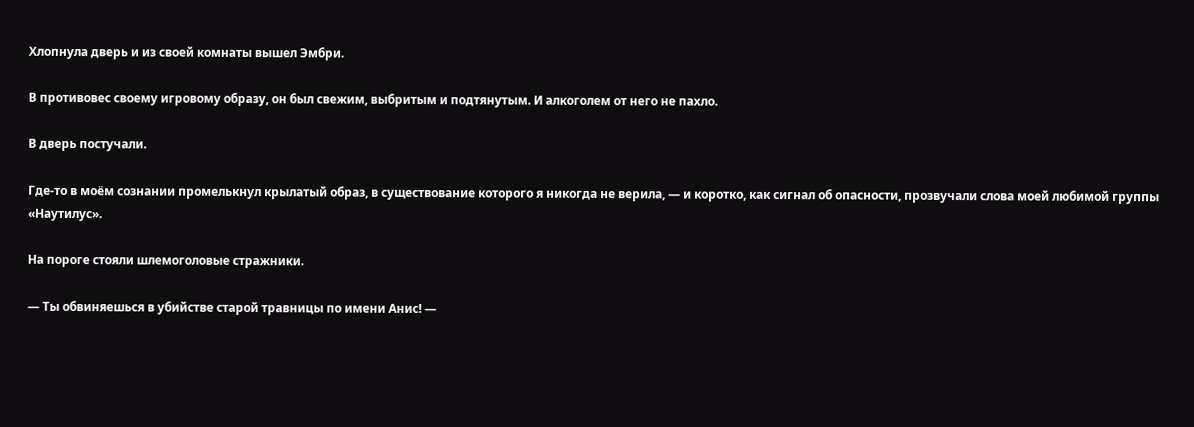Хлопнула дверь и из своей комнаты вышел Эмбри.

В противовес своему игровому образу, он был свежим, выбритым и подтянутым. И алкоголем от него не пахло.

В дверь постучали.

Где-то в моём сознании промелькнул крылатый образ, в существование которого я никогда не верила, — и коротко, как сигнал об опасности, прозвучали слова моей любимой группы «Наутилус».

На пороге стояли шлемоголовые стражники.

— Ты обвиняешься в убийстве старой травницы по имени Анис! —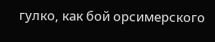гулко, как бой орсимерского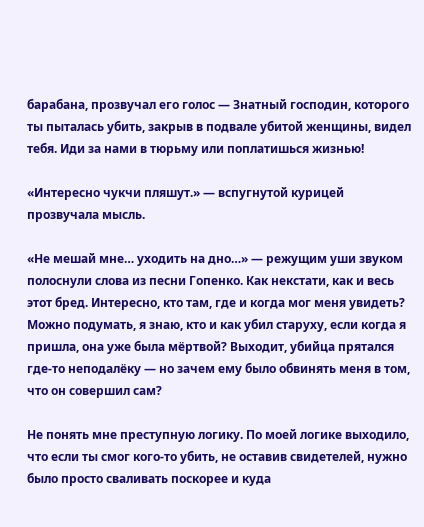барабана, прозвучал его голос — Знатный господин, которого ты пыталась убить, закрыв в подвале убитой женщины, видел тебя. Иди за нами в тюрьму или поплатишься жизнью!

«Интересно чукчи пляшут.» — вспугнутой курицей прозвучала мысль.

«Не мешай мне… уходить на дно…» — режущим уши звуком полоснули слова из песни Гопенко. Как некстати, как и весь этот бред. Интересно, кто там, где и когда мог меня увидеть? Можно подумать, я знаю, кто и как убил старуху, если когда я пришла, она уже была мёртвой? Выходит, убийца прятался где-то неподалёку — но зачем ему было обвинять меня в том, что он совершил сам?

Не понять мне преступную логику. По моей логике выходило, что если ты смог кого-то убить, не оставив свидетелей, нужно было просто сваливать поскорее и куда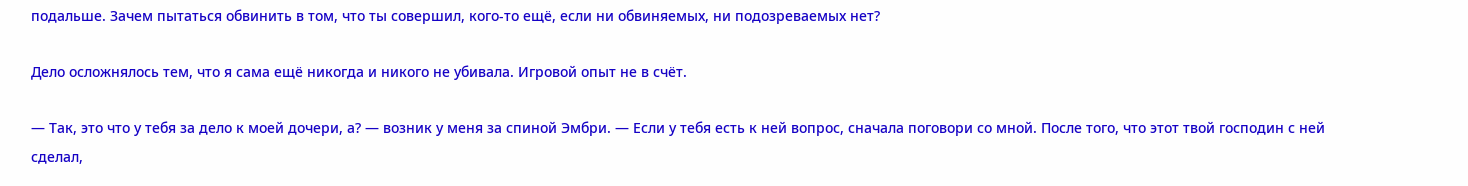подальше. Зачем пытаться обвинить в том, что ты совершил, кого-то ещё, если ни обвиняемых, ни подозреваемых нет?

Дело осложнялось тем, что я сама ещё никогда и никого не убивала. Игровой опыт не в счёт.

— Так, это что у тебя за дело к моей дочери, а? — возник у меня за спиной Эмбри. — Если у тебя есть к ней вопрос, сначала поговори со мной. После того, что этот твой господин с ней сделал,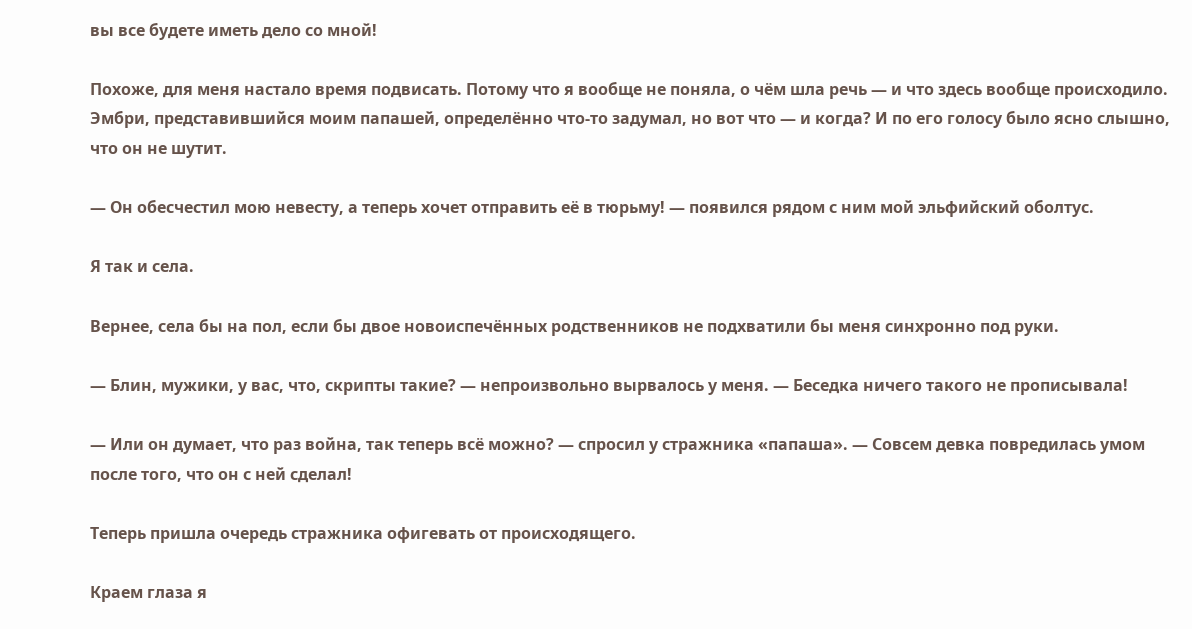вы все будете иметь дело со мной!

Похоже, для меня настало время подвисать. Потому что я вообще не поняла, о чём шла речь — и что здесь вообще происходило. Эмбри, представившийся моим папашей, определённо что-то задумал, но вот что — и когда? И по его голосу было ясно слышно, что он не шутит.

— Он обесчестил мою невесту, а теперь хочет отправить её в тюрьму! — появился рядом с ним мой эльфийский оболтус.

Я так и села.

Вернее, села бы на пол, если бы двое новоиспечённых родственников не подхватили бы меня синхронно под руки.

— Блин, мужики, у вас, что, скрипты такие? — непроизвольно вырвалось у меня. — Беседка ничего такого не прописывала!

— Или он думает, что раз война, так теперь всё можно? — спросил у стражника «папаша». — Совсем девка повредилась умом после того, что он с ней сделал!

Теперь пришла очередь стражника офигевать от происходящего.

Краем глаза я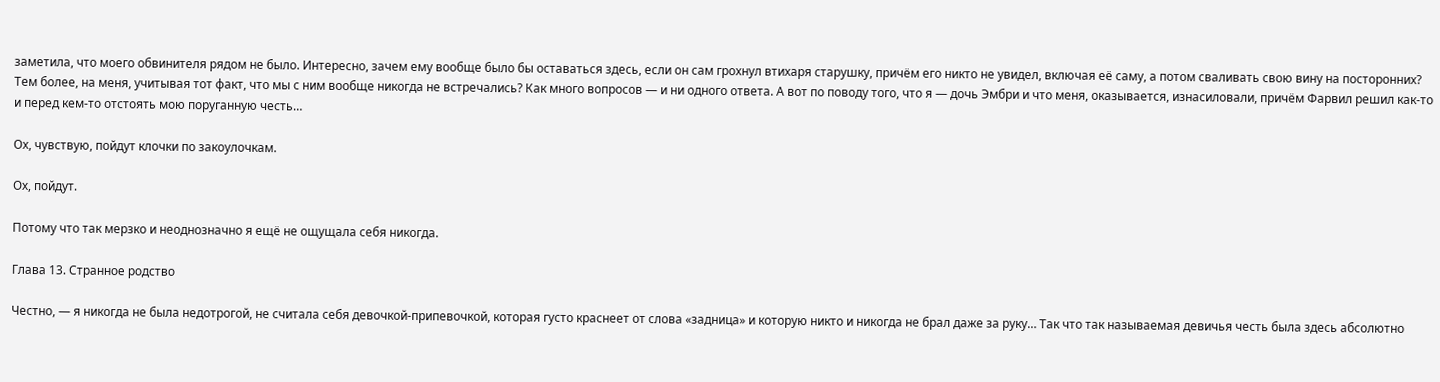заметила, что моего обвинителя рядом не было. Интересно, зачем ему вообще было бы оставаться здесь, если он сам грохнул втихаря старушку, причём его никто не увидел, включая её саму, а потом сваливать свою вину на посторонних? Тем более, на меня, учитывая тот факт, что мы с ним вообще никогда не встречались? Как много вопросов — и ни одного ответа. А вот по поводу того, что я — дочь Эмбри и что меня, оказывается, изнасиловали, причём Фарвил решил как-то и перед кем-то отстоять мою поруганную честь…

Ох, чувствую, пойдут клочки по закоулочкам.

Ох, пойдут.

Потому что так мерзко и неоднозначно я ещё не ощущала себя никогда.

Глава 13. Странное родство

Честно, — я никогда не была недотрогой, не считала себя девочкой-припевочкой, которая густо краснеет от слова «задница» и которую никто и никогда не брал даже за руку… Так что так называемая девичья честь была здесь абсолютно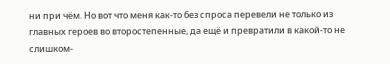ни при чём. Но вот что меня как-то без спроса перевели не только из главных героев во второстепенные, да ещё и превратили в какой-то не слишком-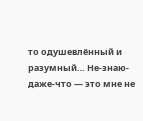то одушевлённый и разумный… Не-знаю-даже-что — это мне не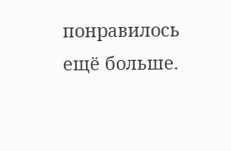понравилось ещё больше.